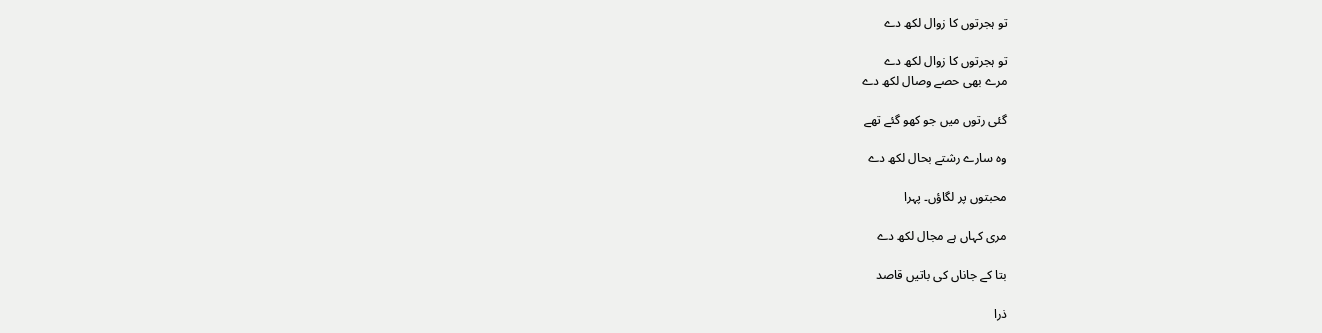تو ہجرتوں کا زوال لکھ دے

تو ہجرتوں کا زوال لکھ دے
مرے بھی حصے وصال لکھ دے

گئی رتوں میں جو کھو گئے تھے

وہ سارے رشتے بحال لکھ دے

محبتوں پر لگاؤں۔ پہرا

مری کہاں ہے مجال لکھ دے

بتا کے جاناں کی باتیں قاصد

ذرا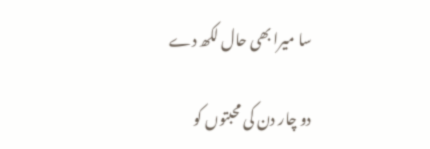سا میرا بھی حال لکھ دے

دو چار دن کی محبتوں کو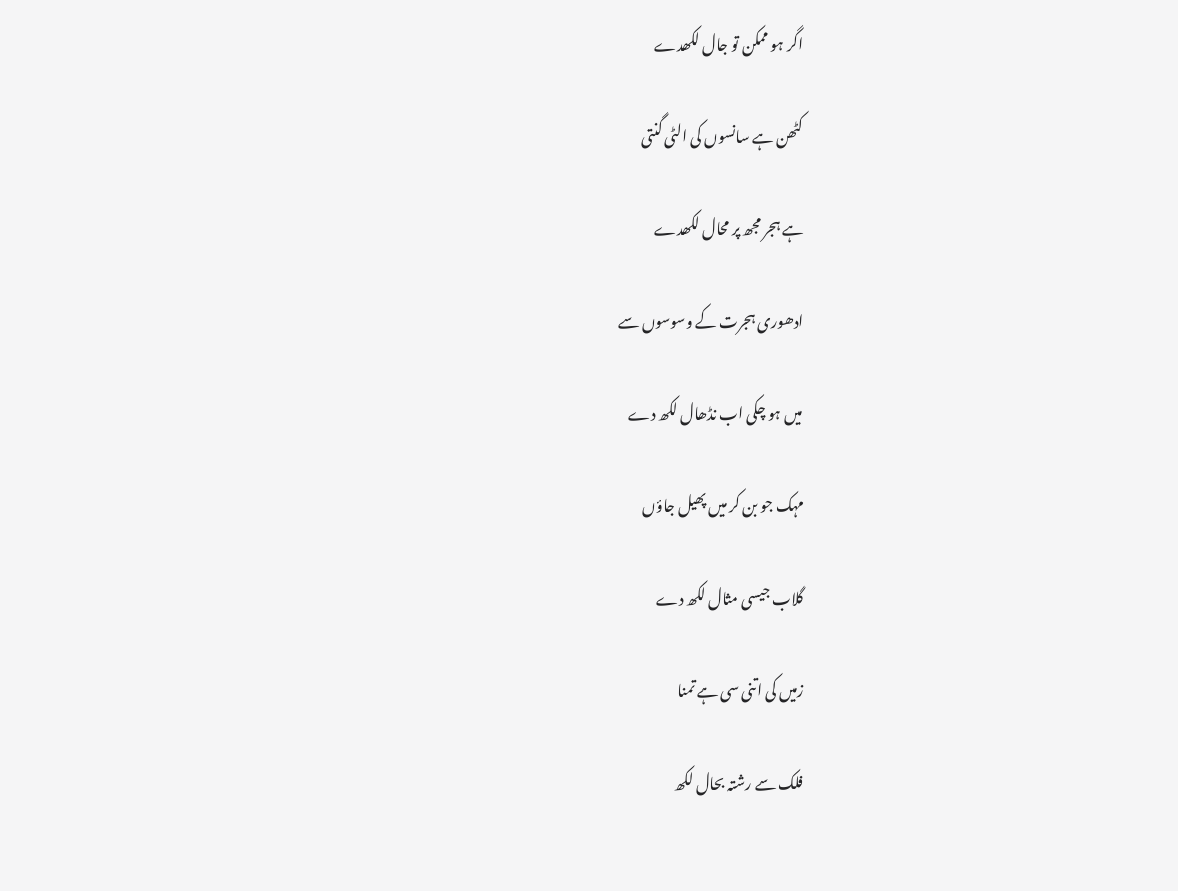اگر ہو ممکن تو جال لکھدے

کٹھن ہے سانسوں کی الٹی گنتی

ہے ہجر مجھ پر محال لکھدے

ادھوری ہجرت کے وسوسوں سے

میں ہو چکی اب نڈھال لکھ دے

مہک جو بن کر میں پھیل جاؤں

گلاب جیسی مثال لکھ دے

زمیں کی اتنی سی ہے تمنا

فلک سے رشتہ بحال لکھ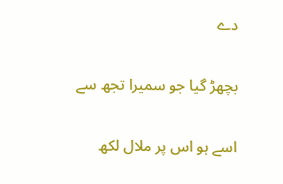دے

بچھڑ گیا جو سمیرا تجھ سے

اسے ہو اس پر ملال لکھ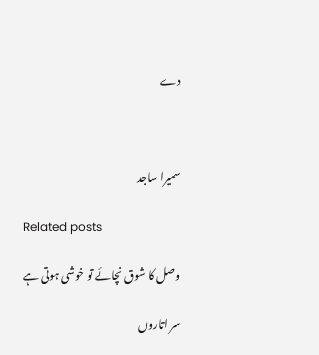دے



سمیرا ساجد

Related posts

وصل کا شوق نچائے تو خوشی ہوتی ہے

سر اتاروں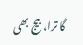گا ترا، بیج بھی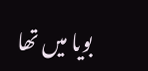بویا میں تھا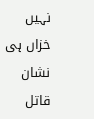نہیں خزاں ہی نشان قاتل